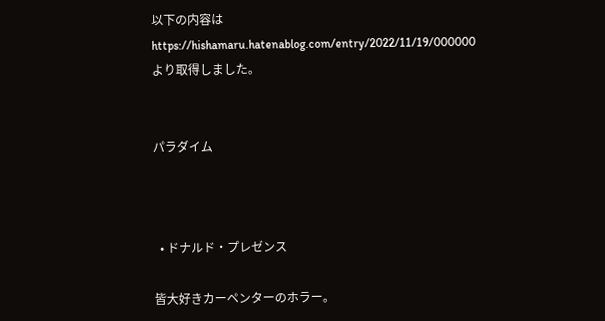以下の内容はhttps://hishamaru.hatenablog.com/entry/2022/11/19/000000より取得しました。


パラダイム



  • ドナルド・プレゼンス

皆大好きカーペンターのホラー。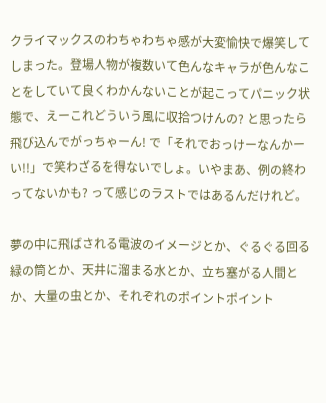クライマックスのわちゃわちゃ感が大変愉快で爆笑してしまった。登場人物が複数いて色んなキャラが色んなことをしていて良くわかんないことが起こってパニック状態で、えーこれどういう風に収拾つけんの? と思ったら飛び込んでがっちゃーん! で「それでおっけーなんかーい!!」で笑わざるを得ないでしょ。いやまあ、例の終わってないかも? って感じのラストではあるんだけれど。

夢の中に飛ばされる電波のイメージとか、ぐるぐる回る緑の筒とか、天井に溜まる水とか、立ち塞がる人間とか、大量の虫とか、それぞれのポイントポイント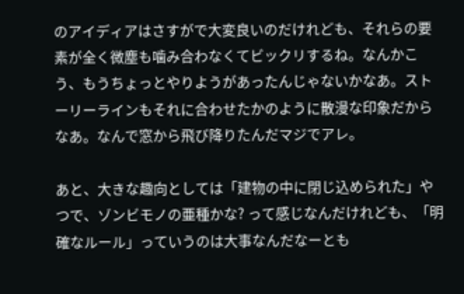のアイディアはさすがで大変良いのだけれども、それらの要素が全く微塵も噛み合わなくてビックリするね。なんかこう、もうちょっとやりようがあったんじゃないかなあ。ストーリーラインもそれに合わせたかのように散漫な印象だからなあ。なんで窓から飛び降りたんだマジでアレ。

あと、大きな趣向としては「建物の中に閉じ込められた」やつで、ゾンビモノの亜種かな? って感じなんだけれども、「明確なルール」っていうのは大事なんだなーとも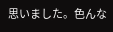思いました。色んな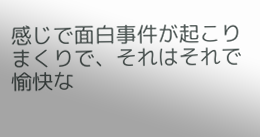感じで面白事件が起こりまくりで、それはそれで愉快な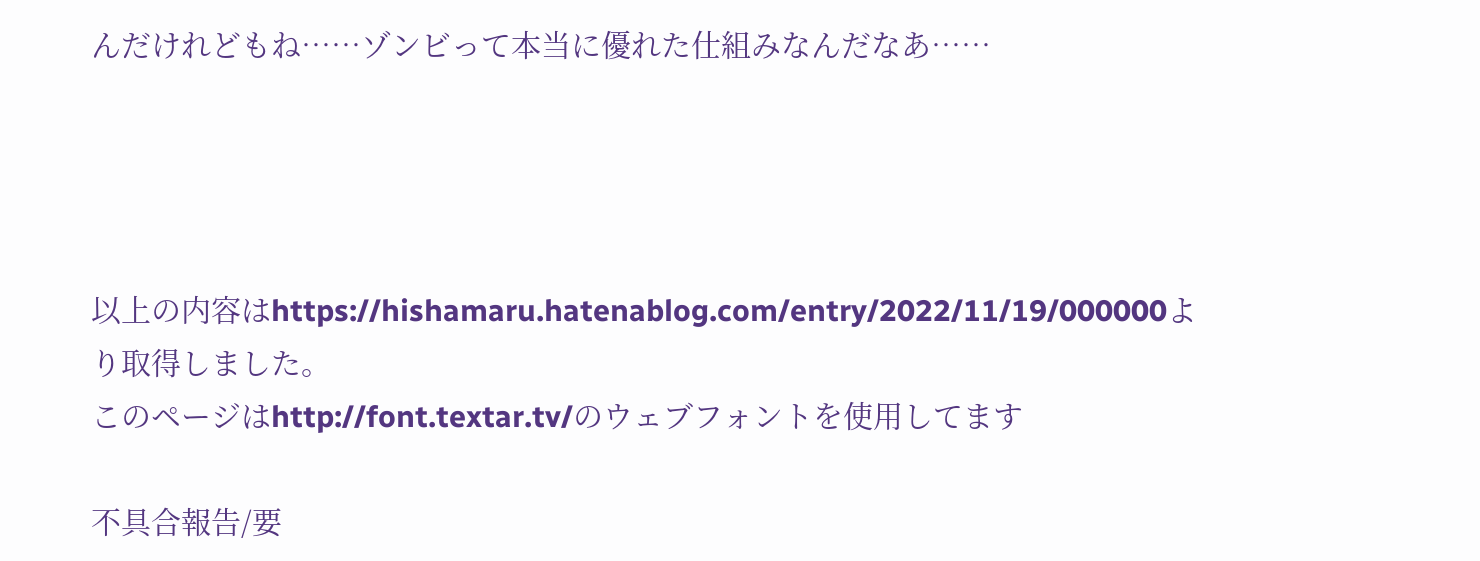んだけれどもね……ゾンビって本当に優れた仕組みなんだなあ……




以上の内容はhttps://hishamaru.hatenablog.com/entry/2022/11/19/000000より取得しました。
このページはhttp://font.textar.tv/のウェブフォントを使用してます

不具合報告/要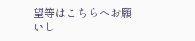望等はこちらへお願いし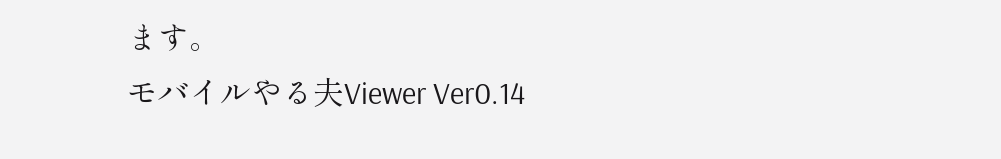ます。
モバイルやる夫Viewer Ver0.14